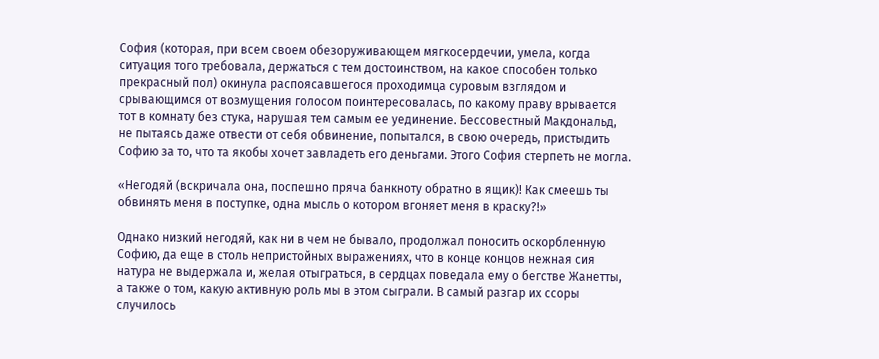София (которая, при всем своем обезоруживающем мягкосердечии, умела, когда ситуация того требовала, держаться с тем достоинством, на какое способен только прекрасный пол) окинула распоясавшегося проходимца суровым взглядом и срывающимся от возмущения голосом поинтересовалась, по какому праву врывается тот в комнату без стука, нарушая тем самым ее уединение. Бессовестный Макдональд, не пытаясь даже отвести от себя обвинение, попытался, в свою очередь, пристыдить Софию за то, что та якобы хочет завладеть его деньгами. Этого София стерпеть не могла.

«Негодяй (вскричала она, поспешно пряча банкноту обратно в ящик)! Как смеешь ты обвинять меня в поступке, одна мысль о котором вгоняет меня в краску?!»

Однако низкий негодяй, как ни в чем не бывало, продолжал поносить оскорбленную Софию, да еще в столь непристойных выражениях, что в конце концов нежная сия натура не выдержала и, желая отыграться, в сердцах поведала ему о бегстве Жанетты, а также о том, какую активную роль мы в этом сыграли. В самый разгар их ссоры случилось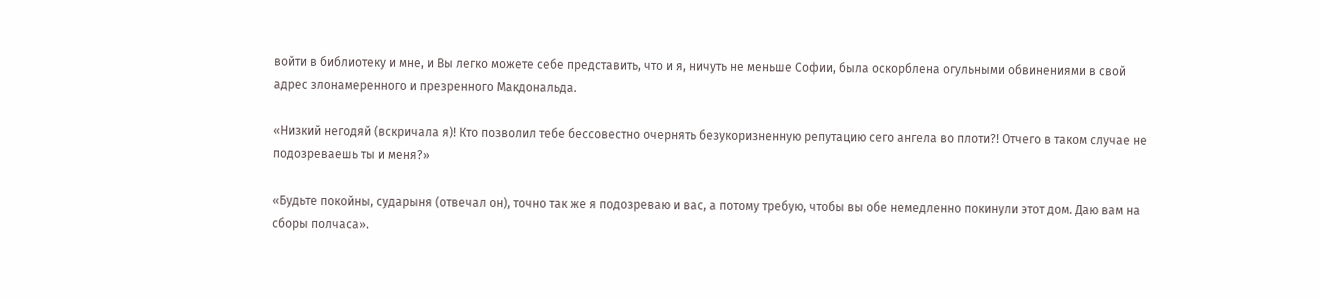войти в библиотеку и мне, и Вы легко можете себе представить, что и я, ничуть не меньше Софии, была оскорблена огульными обвинениями в свой адрес злонамеренного и презренного Макдональда.

«Низкий негодяй (вскричала я)! Кто позволил тебе бессовестно очернять безукоризненную репутацию сего ангела во плоти?! Отчего в таком случае не подозреваешь ты и меня?»

«Будьте покойны, сударыня (отвечал он), точно так же я подозреваю и вас, а потому требую, чтобы вы обе немедленно покинули этот дом. Даю вам на сборы полчаса».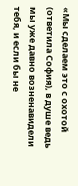«Мы сделаем это с охотой (ответила София), в душе ведь мы уже давно возненавидели тебя, и если бы не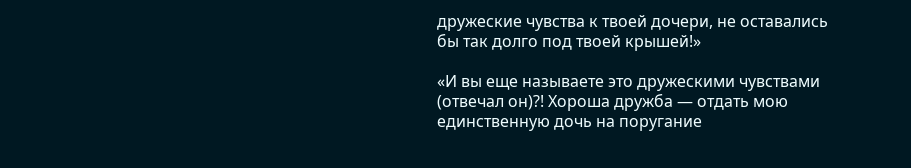дружеские чувства к твоей дочери, не оставались бы так долго под твоей крышей!»

«И вы еще называете это дружескими чувствами (отвечал он)?! Хороша дружба — отдать мою единственную дочь на поругание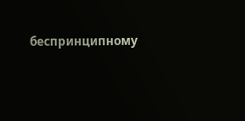беспринципному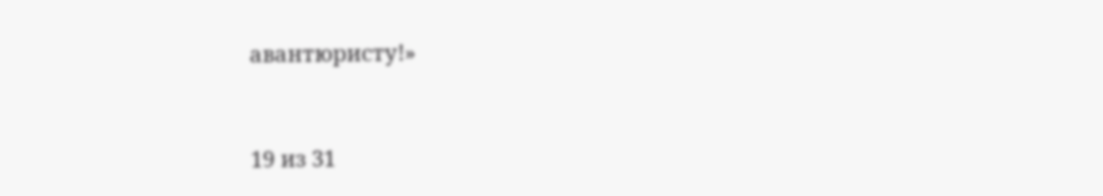авантюристу!»



19 из 31